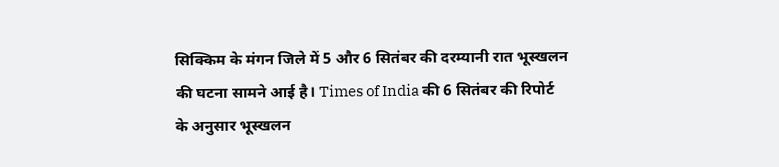सिक्किम के मंगन जिले में 5 और 6 सितंबर की दरम्यानी रात भूस्खलन की घटना सामने आई है। Times of India की 6 सितंबर की रिपोर्ट के अनुसार भूस्खलन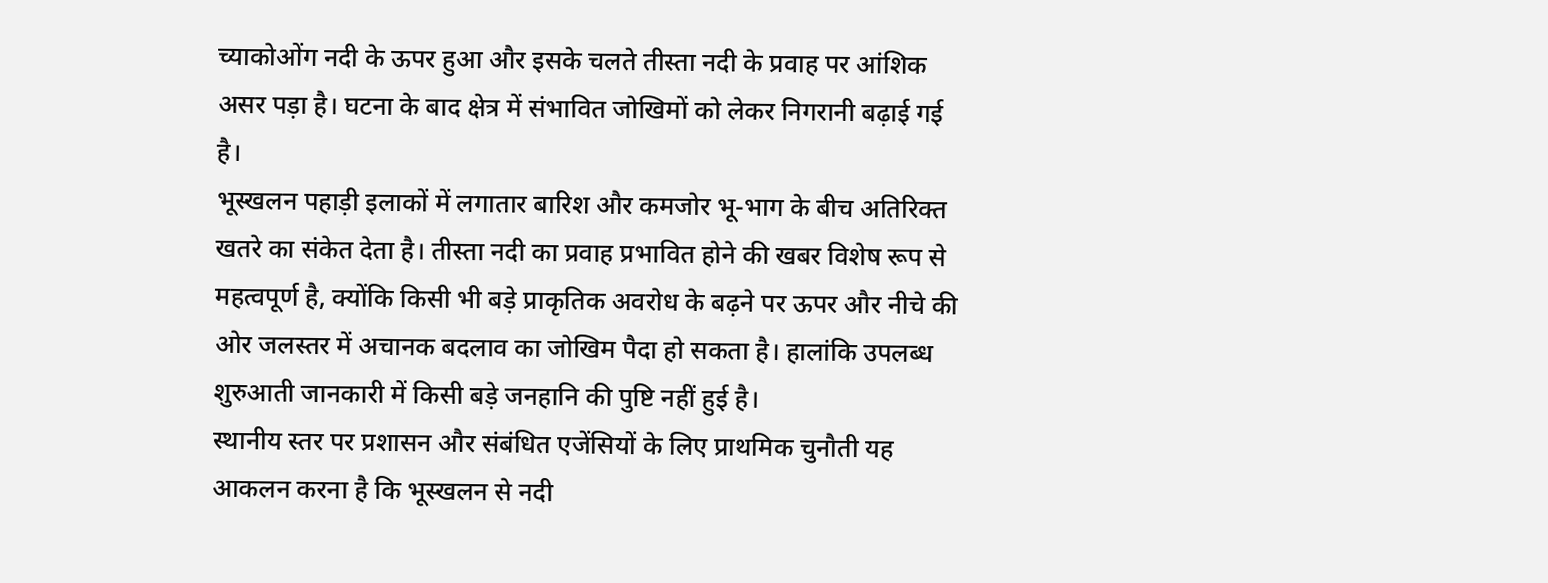च्याकोओंग नदी के ऊपर हुआ और इसके चलते तीस्ता नदी के प्रवाह पर आंशिक असर पड़ा है। घटना के बाद क्षेत्र में संभावित जोखिमों को लेकर निगरानी बढ़ाई गई है।
भूस्खलन पहाड़ी इलाकों में लगातार बारिश और कमजोर भू-भाग के बीच अतिरिक्त खतरे का संकेत देता है। तीस्ता नदी का प्रवाह प्रभावित होने की खबर विशेष रूप से महत्वपूर्ण है, क्योंकि किसी भी बड़े प्राकृतिक अवरोध के बढ़ने पर ऊपर और नीचे की ओर जलस्तर में अचानक बदलाव का जोखिम पैदा हो सकता है। हालांकि उपलब्ध शुरुआती जानकारी में किसी बड़े जनहानि की पुष्टि नहीं हुई है।
स्थानीय स्तर पर प्रशासन और संबंधित एजेंसियों के लिए प्राथमिक चुनौती यह आकलन करना है कि भूस्खलन से नदी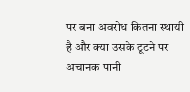पर बना अवरोध कितना स्थायी है और क्या उसके टूटने पर अचानक पानी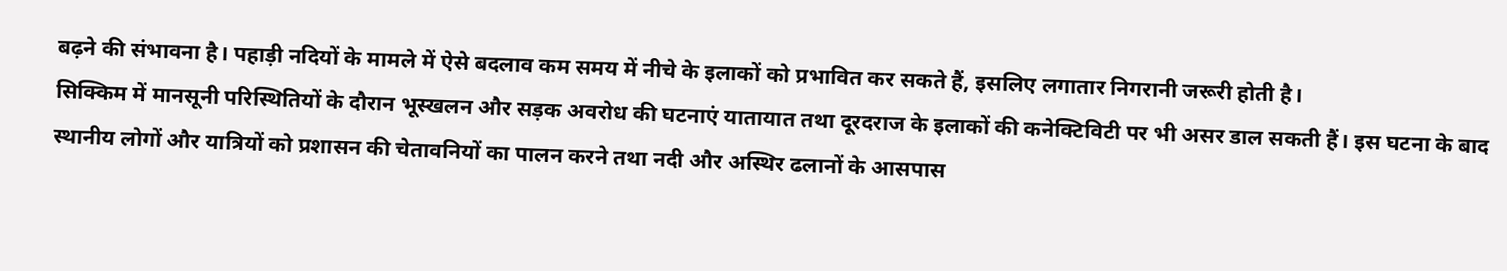बढ़ने की संभावना है। पहाड़ी नदियों के मामले में ऐसे बदलाव कम समय में नीचे के इलाकों को प्रभावित कर सकते हैं, इसलिए लगातार निगरानी जरूरी होती है।
सिक्किम में मानसूनी परिस्थितियों के दौरान भूस्खलन और सड़क अवरोध की घटनाएं यातायात तथा दूरदराज के इलाकों की कनेक्टिविटी पर भी असर डाल सकती हैं। इस घटना के बाद स्थानीय लोगों और यात्रियों को प्रशासन की चेतावनियों का पालन करने तथा नदी और अस्थिर ढलानों के आसपास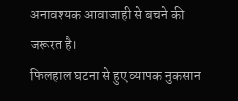अनावश्यक आवाजाही से बचने की जरूरत है।
फिलहाल घटना से हुए व्यापक नुकसान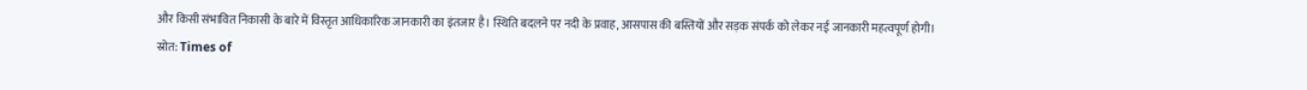और किसी संभावित निकासी के बारे में विस्तृत आधिकारिक जानकारी का इंतजार है। स्थिति बदलने पर नदी के प्रवाह, आसपास की बस्तियों और सड़क संपर्क को लेकर नई जानकारी महत्वपूर्ण होगी।
स्रोत: Times of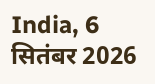India, 6 सितंबर 2026